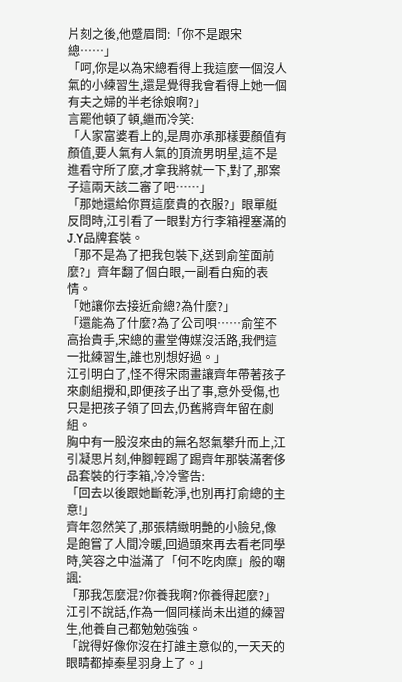片刻之後,他蹙眉問:「你不是跟宋總……」
「呵,你是以為宋總看得上我這麼一個沒人氣的小練習生,還是覺得我會看得上她一個有夫之婦的半老徐娘啊?」
言罷他頓了頓,繼而冷笑:
「人家富婆看上的,是周亦承那樣要顏值有顏值,要人氣有人氣的頂流男明星,這不是進看守所了麼,才拿我將就一下,對了,那案子這兩天該二審了吧……」
「那她還給你買這麼貴的衣服?」眼單艇
反問時,江引看了一眼對方行李箱裡塞滿的J.Y品牌套裝。
「那不是為了把我包裝下,送到俞笙面前麼?」齊年翻了個白眼,一副看白痴的表情。
「她讓你去接近俞總?為什麼?」
「還能為了什麼?為了公司唄……俞笙不高抬貴手,宋總的畫堂傳媒沒活路,我們這一批練習生,誰也別想好過。」
江引明白了,怪不得宋雨畫讓齊年帶著孩子來劇組攪和,即便孩子出了事,意外受傷,也只是把孩子領了回去,仍舊將齊年留在劇組。
胸中有一股沒來由的無名怒氣攀升而上,江引凝思片刻,伸腳輕踢了踢齊年那裝滿奢侈品套裝的行李箱,冷冷警告:
「回去以後跟她斷乾淨,也別再打俞總的主意!」
齊年忽然笑了,那張精緻明艷的小臉兒,像是飽嘗了人間冷暖,回過頭來再去看老同學時,笑容之中溢滿了「何不吃肉糜」般的嘲諷:
「那我怎麼混?你養我啊?你養得起麼?」
江引不說話,作為一個同樣尚未出道的練習生,他養自己都勉勉強強。
「說得好像你沒在打誰主意似的,一天天的眼睛都掉秦星羽身上了。」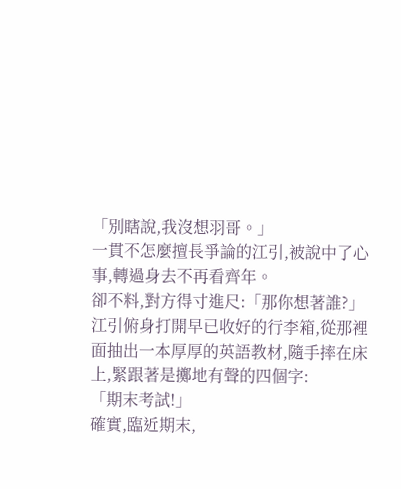「別瞎說,我沒想羽哥。」
一貫不怎麼擅長爭論的江引,被說中了心事,轉過身去不再看齊年。
卻不料,對方得寸進尺:「那你想著誰?」
江引俯身打開早已收好的行李箱,從那裡面抽出一本厚厚的英語教材,隨手摔在床上,緊跟著是擲地有聲的四個字:
「期末考試!」
確實,臨近期末,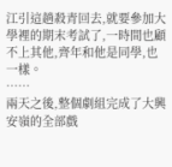江引這趟殺青回去,就要參加大學裡的期末考試了,一時間也顧不上其他,齊年和他是同學,也一樣。
……
兩天之後,整個劇組完成了大興安嶺的全部戲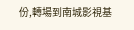份,轉場到南城影視基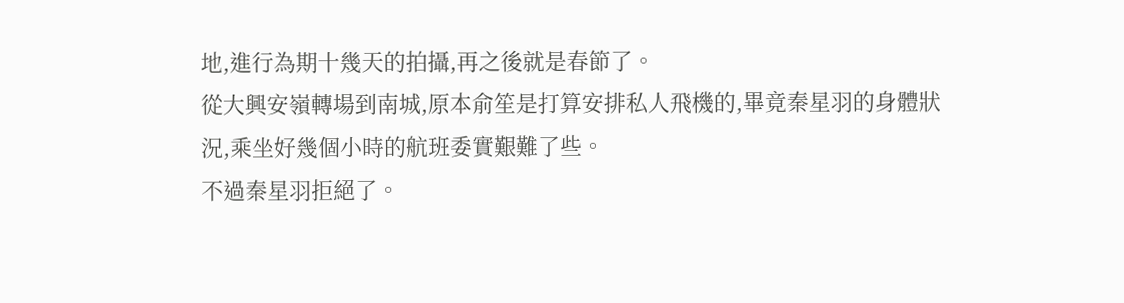地,進行為期十幾天的拍攝,再之後就是春節了。
從大興安嶺轉場到南城,原本俞笙是打算安排私人飛機的,畢竟秦星羽的身體狀況,乘坐好幾個小時的航班委實艱難了些。
不過秦星羽拒絕了。